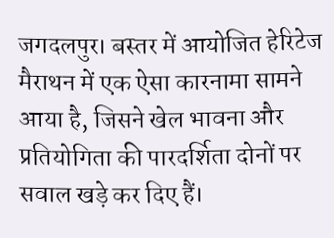जगदलपुर। बस्तर में आयोजित हेरिटेज मैराथन में एक ऐसा कारनामा सामने आया है, जिसने खेल भावना और प्रतियोगिता की पारदर्शिता दोनों पर सवाल खड़े कर दिए हैं।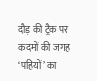दौड़ की ट्रैक पर कदमों की जगह ‘पहियों’ का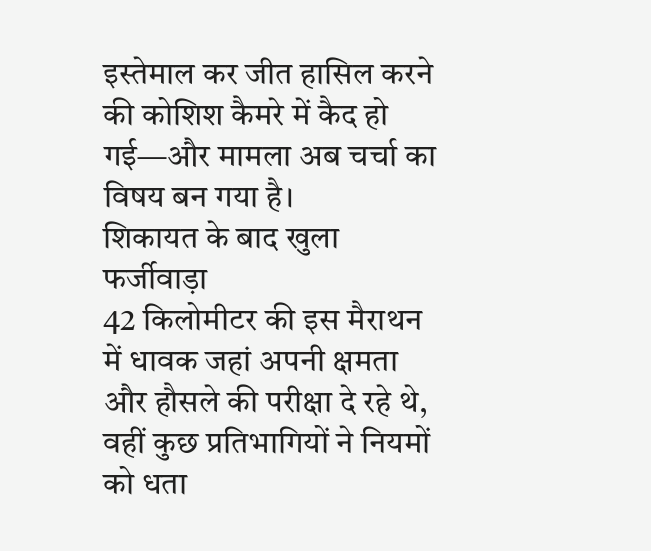इस्तेमाल कर जीत हासिल करने की कोशिश कैमरे में कैद हो गई—और मामला अब चर्चा का विषय बन गया है।
शिकायत के बाद खुला फर्जीवाड़ा
42 किलोमीटर की इस मैराथन में धावक जहां अपनी क्षमता और हौसले की परीक्षा दे रहे थे, वहीं कुछ प्रतिभागियों ने नियमों को धता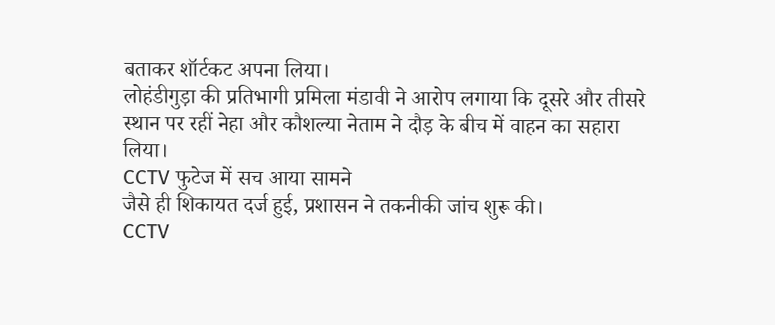बताकर शॉर्टकट अपना लिया।
लोहंडीगुड़ा की प्रतिभागी प्रमिला मंडावी ने आरोप लगाया कि दूसरे और तीसरे स्थान पर रहीं नेहा और कौशल्या नेताम ने दौड़ के बीच में वाहन का सहारा लिया।
CCTV फुटेज में सच आया सामने
जैसे ही शिकायत दर्ज हुई, प्रशासन ने तकनीकी जांच शुरू की।
CCTV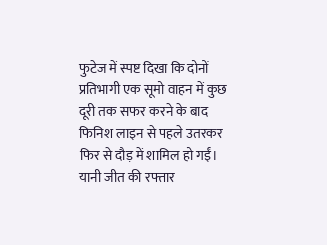फुटेज में स्पष्ट दिखा कि दोनों प्रतिभागी एक सूमो वाहन में कुछ दूरी तक सफर करने के बाद फिनिश लाइन से पहले उतरकर फिर से दौड़ में शामिल हो गईं।
यानी जीत की रफ्तार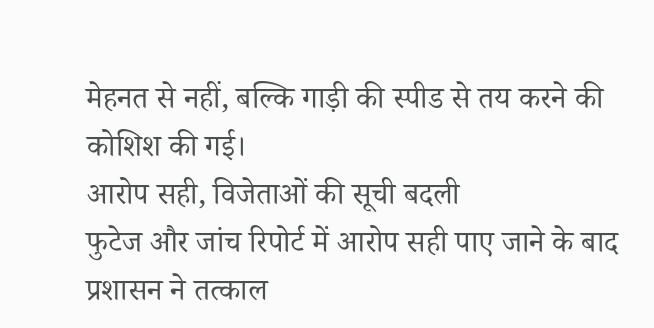मेहनत से नहीं, बल्कि गाड़ी की स्पीड से तय करने की कोशिश की गई।
आरोप सही, विजेताओं की सूची बदली
फुटेज और जांच रिपोर्ट में आरोप सही पाए जाने के बाद प्रशासन ने तत्काल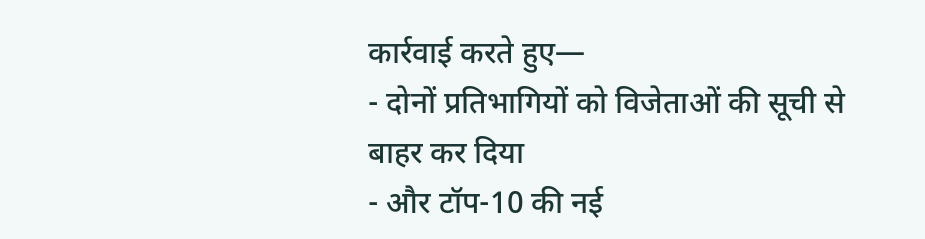कार्रवाई करते हुए—
- दोनों प्रतिभागियों को विजेताओं की सूची से बाहर कर दिया
- और टॉप-10 की नई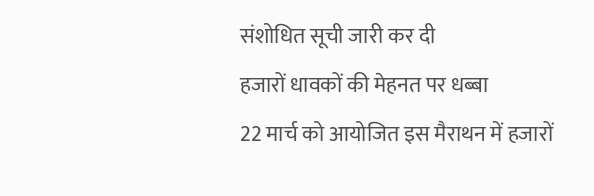संशोधित सूची जारी कर दी
हजारों धावकों की मेहनत पर धब्बा
22 मार्च को आयोजित इस मैराथन में हजारों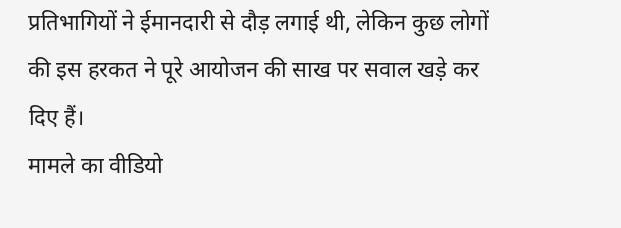प्रतिभागियों ने ईमानदारी से दौड़ लगाई थी, लेकिन कुछ लोगों की इस हरकत ने पूरे आयोजन की साख पर सवाल खड़े कर दिए हैं।
मामले का वीडियो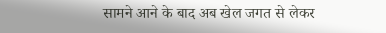सामने आने के बाद अब खेल जगत से लेकर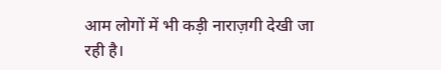आम लोगों में भी कड़ी नाराज़गी देखी जा रही है।